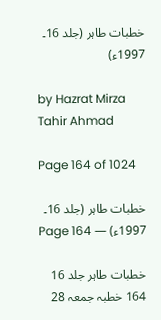خطبات طاہر (جلد 16۔ 1997ء)

by Hazrat Mirza Tahir Ahmad

Page 164 of 1024

خطبات طاہر (جلد 16۔ 1997ء) — Page 164

خطبات طاہر جلد 16 164 خطبہ جمعہ 28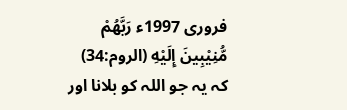فروری 1997ء رَبَّهُمْ مُّنِيْبِينَ إِلَيْهِ (الروم:34) کہ یہ جو اللہ کو بلانا اور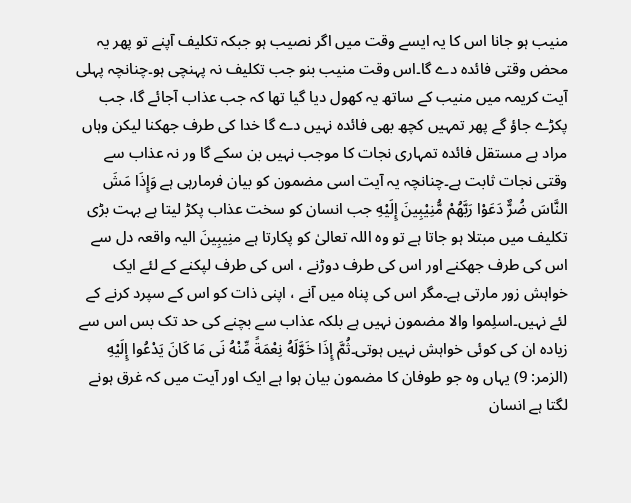منیب ہو جانا اس کا یہ ایسے وقت میں اگر نصیب ہو جبکہ تکلیف آپنے تو پھر یہ محض وقتی فائدہ دے گا۔اس وقت منیب بنو جب تکلیف نہ پہنچی ہو۔چنانچہ پہلی آیت کریمہ میں منیب کے ساتھ یہ کھول دیا گیا تھا کہ جب عذاب آجائے گا، جب پکڑے جاؤ گے پھر تمہیں کچھ بھی فائدہ نہیں دے گا خدا کی طرف جھکنا لیکن وہاں مراد ہے مستقل فائدہ تمہاری نجات کا موجب نہیں بن سکے گا ور نہ عذاب سے وقتی نجات ثابت ہے۔چنانچہ یہ آیت اسی مضمون کو بیان فرمارہی ہے وَإِذَا مَشَ النَّاسَ ضُرٌّ دَعَوْا رَبَّهُمْ مُّنِيْبِينَ إِلَيْهِ جب انسان کو سخت عذاب پکڑ لیتا ہے بہت بڑی تکلیف میں مبتلا ہو جاتا ہے تو وہ اللہ تعالیٰ کو پکارتا ہے منِيبِينَ الیہ واقعہ دل سے اس کی طرف جھکنے اور اس کی طرف دوڑنے ، اس کی طرف لپکنے کے لئے ایک خواہش زور مارتی ہے۔مگر اس کی پناہ میں آنے ، اپنی ذات کو اس کے سپرد کرنے کے لئے نہیں۔اسلِموا والا مضمون نہیں ہے بلکہ عذاب سے بچنے کی حد تک بس اس سے زیادہ ان کی کوئی خواہش نہیں ہوتی۔ثُمَّ إِذَا خَوَّلَهُ نِعْمَةً مِّنْهُ نَى مَا كَانَ يَدْعُوا إِلَيْهِ (الزمر: 9) یہاں وہ جو طوفان کا مضمون بیان ہوا ہے ایک اور آیت میں کہ غرق ہونے لگتا ہے انسان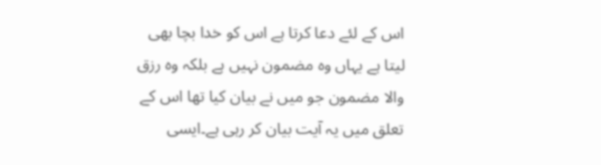اس کے لئے دعا کرتا ہے اس کو خدا بچا بھی لیتا ہے یہاں وہ مضمون نہیں ہے بلکہ وہ رزق والا مضمون جو میں نے بیان کیا تھا اس کے تعلق میں یہ آیت بیان کر رہی ہے۔ایسی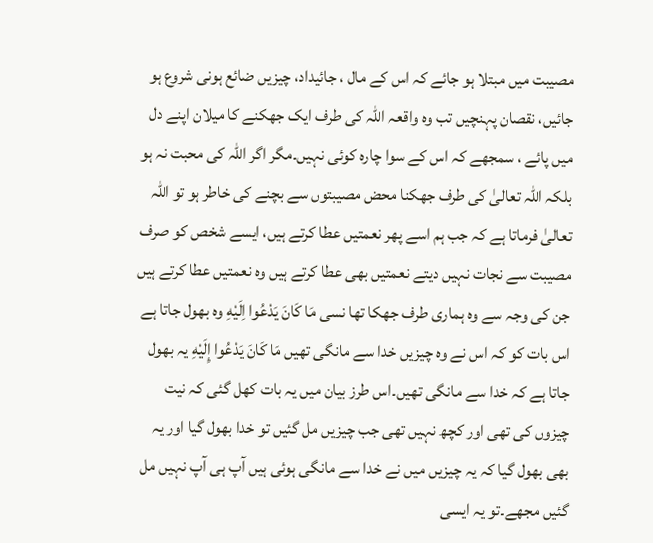مصیبت میں مبتلا ہو جائے کہ اس کے مال ، جائیداد، چیزیں ضائع ہونی شروع ہو جائیں، نقصان پہنچیں تب وہ واقعہ اللہ کی طرف ایک جھکنے کا میلان اپنے دل میں پائے ، سمجھے کہ اس کے سوا چارہ کوئی نہیں۔مگر اگر اللہ کی محبت نہ ہو بلکہ اللہ تعالیٰ کی طرف جھکنا محض مصیبتوں سے بچنے کی خاطر ہو تو اللہ تعالیٰ فرماتا ہے کہ جب ہم اسے پھر نعمتیں عطا کرتے ہیں، ایسے شخص کو صرف مصیبت سے نجات نہیں دیتے نعمتیں بھی عطا کرتے ہیں وہ نعمتیں عطا کرتے ہیں جن کی وجہ سے وہ ہماری طرف جھکا تھا نسی مَا كَانَ يَدْعُوا اِلَيْهِ وہ بھول جاتا ہے اس بات کو کہ اس نے وہ چیزیں خدا سے مانگی تھیں مَا كَانَ يَدْعُوا إِلَيْهِ یہ بھول جاتا ہے کہ خدا سے مانگی تھیں۔اس طرز بیان میں یہ بات کھل گئی کہ نیت چیزوں کی تھی اور کچھ نہیں تھی جب چیزیں مل گئیں تو خدا بھول گیا اور یہ بھی بھول گیا کہ یہ چیزیں میں نے خدا سے مانگی ہوئی ہیں آپ ہی آپ نہیں مل گئیں مجھے۔تو یہ ایسی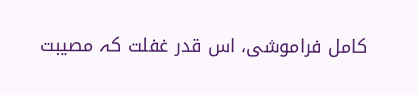کامل فراموشی، اس قدر غفلت کہ مصیبت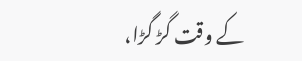کے وقت گڑ گڑا،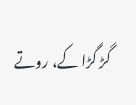گڑ گڑا کے، روتے